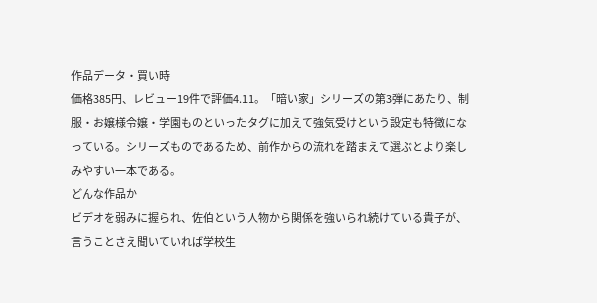作品データ・買い時
価格385円、レビュー19件で評価4.11。「暗い家」シリーズの第3弾にあたり、制服・お嬢様令嬢・学園ものといったタグに加えて強気受けという設定も特徴になっている。シリーズものであるため、前作からの流れを踏まえて選ぶとより楽しみやすい一本である。
どんな作品か
ビデオを弱みに握られ、佐伯という人物から関係を強いられ続けている貴子が、言うことさえ聞いていれば学校生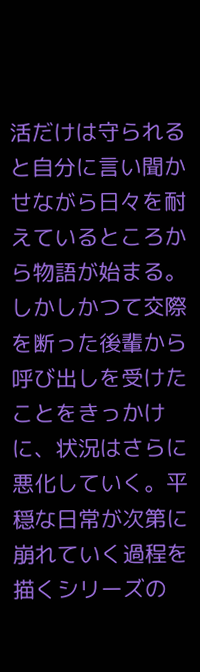活だけは守られると自分に言い聞かせながら日々を耐えているところから物語が始まる。しかしかつて交際を断った後輩から呼び出しを受けたことをきっかけに、状況はさらに悪化していく。平穏な日常が次第に崩れていく過程を描くシリーズの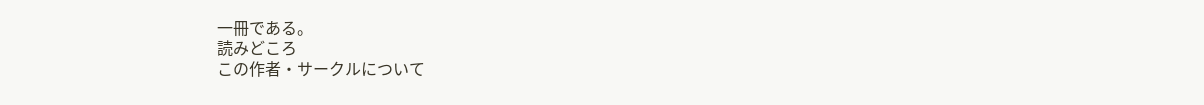一冊である。
読みどころ
この作者・サークルについて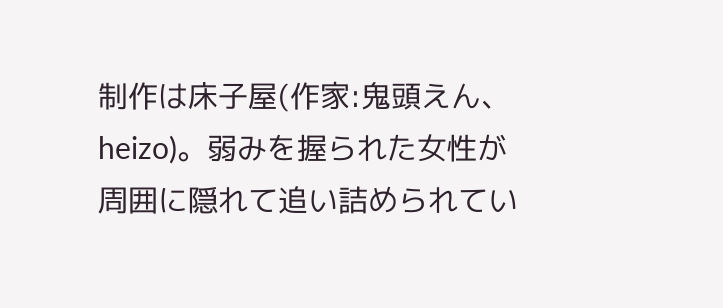制作は床子屋(作家:鬼頭えん、heizo)。弱みを握られた女性が周囲に隠れて追い詰められてい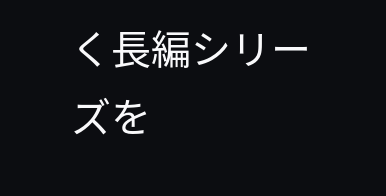く長編シリーズを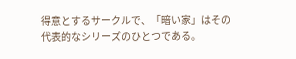得意とするサークルで、「暗い家」はその代表的なシリーズのひとつである。